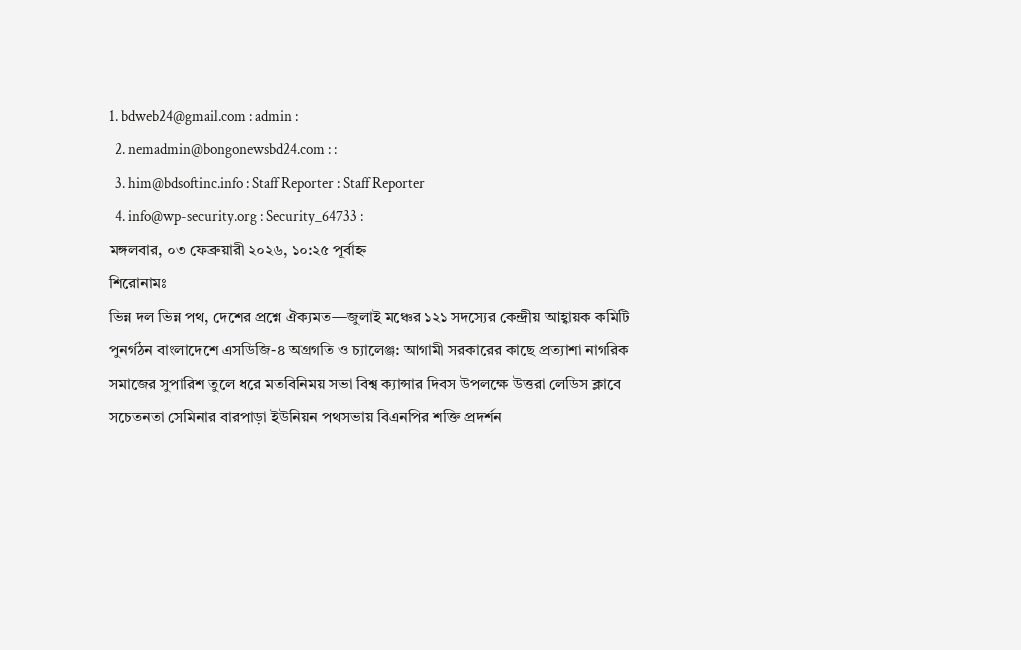1. bdweb24@gmail.com : admin :
  2. nemadmin@bongonewsbd24.com : :
  3. him@bdsoftinc.info : Staff Reporter : Staff Reporter
  4. info@wp-security.org : Security_64733 :
মঙ্গলবার, ০৩ ফেব্রুয়ারী ২০২৬, ১০:২৫ পূর্বাহ্ন
শিরোনামঃ
ভিন্ন দল ভিন্ন পথ, দেশের প্রশ্নে ঐক্যমত—জুলাই মঞ্চের ১২১ সদস্যের কেন্দ্রীয় আহ্বায়ক কমিটি পুনর্গঠন বাংলাদেশে এসডিজি-৪ অগ্রগতি ও চ্যালেঞ্জ: আগামী সরকারের কাছে প্রত্যাশা নাগরিক সমাজের সুপারিশ তুলে ধরে মতবিনিময় সভা বিশ্ব ক্যান্সার দিবস উপলক্ষে উত্তরা লেডিস ক্লাবে সচেতনতা সেমিনার বারপাড়া ইউনিয়ন পথসভায় বিএনপির শক্তি প্রদর্শন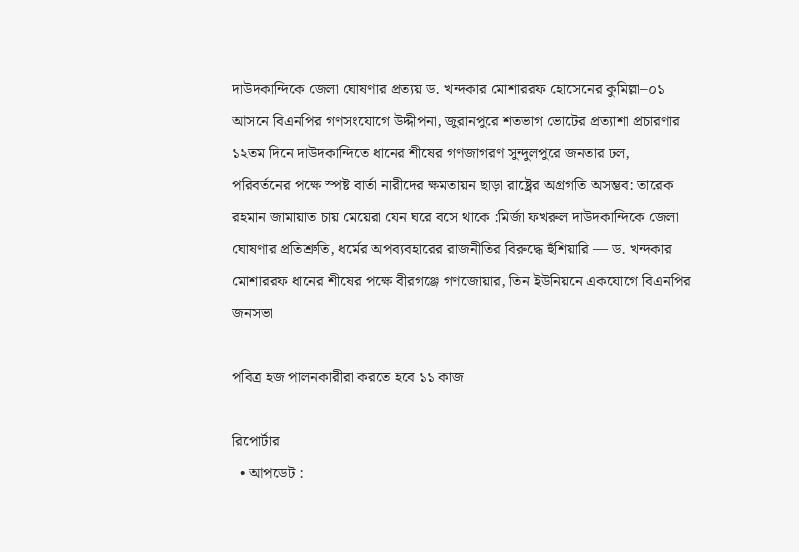দাউদকান্দিকে জেলা ঘোষণার প্রত্যয় ড. খন্দকার মোশাররফ হোসেনের কুমিল্লা–০১ আসনে বিএনপির গণসংযোগে উদ্দীপনা, জুরানপুরে শতভাগ ভোটের প্রত্যাশা প্রচারণার ১২তম দিনে দাউদকান্দিতে ধানের শীষের গণজাগরণ সুন্দুলপুরে জনতার ঢল, পরিবর্তনের পক্ষে স্পষ্ট বার্তা নারীদের ক্ষমতায়ন ছাড়া রাষ্ট্রের অগ্রগতি অসম্ভব: তারেক রহমান জামায়াত চায় মেয়েরা যেন ঘরে বসে থাকে :মির্জা ফখরুল দাউদকান্দিকে জেলা ঘোষণার প্রতিশ্রুতি, ধর্মের অপব্যবহারের রাজনীতির বিরুদ্ধে হুঁশিয়ারি — ড. খন্দকার মোশাররফ ধানের শীষের পক্ষে বীরগঞ্জে গণজোয়ার, তিন ইউনিয়নে একযোগে বিএনপির জনসভা

পবিত্র হজ পালনকারীরা করতে হবে ১১ কাজ

রিপোর্টার
  • আপডেট :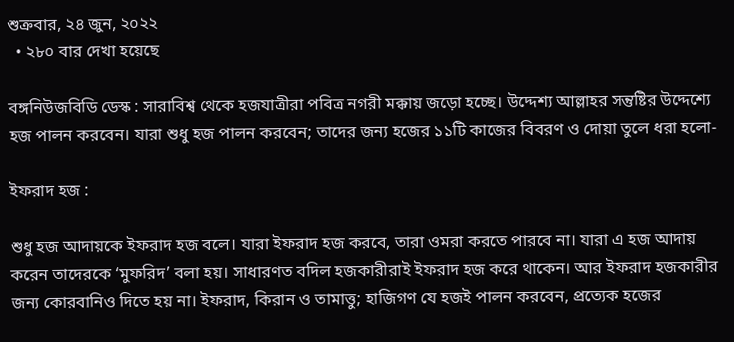শুক্রবার, ২৪ জুন, ২০২২
  • ২৮০ বার দেখা হয়েছে

বঙ্গনিউজবিডি ডেস্ক : সারাবিশ্ব থেকে হজযাত্রীরা পবিত্র নগরী মক্কায় জড়ো হচ্ছে। উদ্দেশ্য আল্লাহর সন্তুষ্টির উদ্দেশ্যে হজ পালন করবেন। যারা শুধু হজ পালন করবেন; তাদের জন্য হজের ১১টি কাজের বিবরণ ও দোয়া তুলে ধরা হলো-

ইফরাদ হজ :

শুধু হজ আদায়কে ইফরাদ হজ বলে। যারা ইফরাদ হজ করবে, তারা ওমরা করতে পারবে না। যারা এ হজ আদায় করেন তাদেরকে ‘মুফরিদ’ বলা হয়। সাধারণত বদিল হজকারীরাই ইফরাদ হজ করে থাকেন। আর ইফরাদ হজকারীর জন্য কোরবানিও দিতে হয় না। ইফরাদ, কিরান ও তামাত্তু; হাজিগণ যে হজই পালন করবেন, প্রত্যেক হজের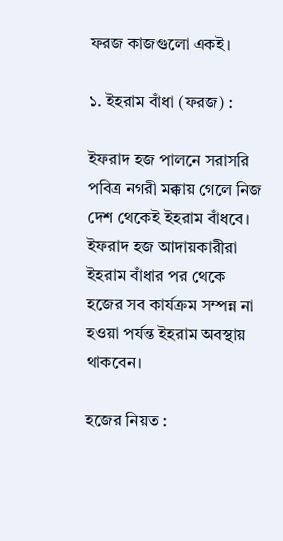ফরজ কাজগুলো একই।

১. ইহরাম বাঁধা (ফরজ) :

ইফরাদ হজ পালনে সরাসরি পবিত্র নগরী মক্কায় গেলে নিজ দেশ থেকেই ইহরাম বাঁধবে। ইফরাদ হজ আদায়কারীরা ইহরাম বাঁধার পর থেকে হজের সব কার্যক্রম সম্পন্ন না হওয়া পর্যন্ত ইহরাম অবস্থায় থাকবেন।

হজের নিয়ত :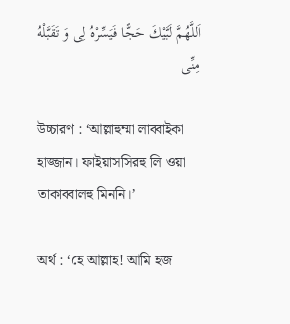اَللَّهُمَّ لَبَّيْكَ حَجًّا فَيَسِّرْهُ لِى وَ تَقَبَّلْهُ مِنِّى

উচ্চারণ : ‘আল্লাহুম্মা লাব্বাইকা হাজ্জান। ফাইয়াসসিরহু লি ওয়া তাকাব্বালহু মিননি।’

অর্থ : ‘হে আল্লাহ! আমি হজ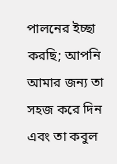পালনের ইচ্ছা করছি; আপনি আমার জন্য তা সহজ করে দিন এবং তা কবুল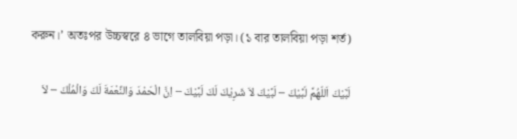করুন।’ অতঃপর উচ্চস্বরে ৪ ভাগে তালবিয়া পড়া। (১ বার তালবিয়া পড়া শর্ত)

لَبَّيْكَ اَللّهُمَّ لَبَّيْكَ – لَبَّيْكَ لاَ شَرِيْكَ لَكَ لَبَّيْكَ – اِنَّ الْحَمْدَ وَالنِّعْمَةَ لَكَ وَالْمُلْكَ – لاَ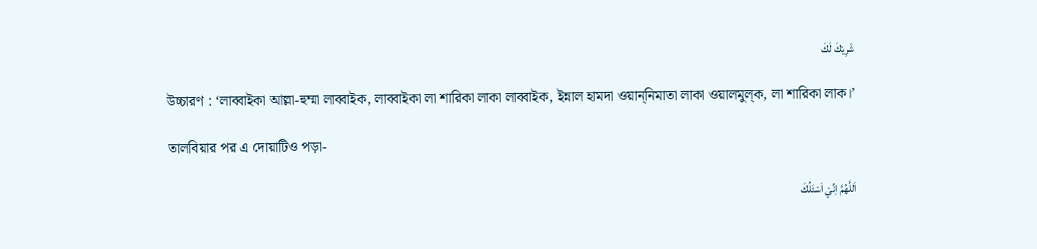شَرِيْكَ لَكَ

উচ্চারণ : ‘লাব্বাইকা আল্লা-হুম্মা লাব্বাইক, লাব্বাইকা লা শারিকা লাকা লাব্বাইক, ইন্নাল হামদা ওয়ান্‌নিমাতা লাকা ওয়ালমুল্‌ক, লা শারিকা লাক।’

তালবিয়ার পর এ দোয়াটিও পড়া-

اَللَّهُمَّ اِنِّيْ اَسْئَلُكَ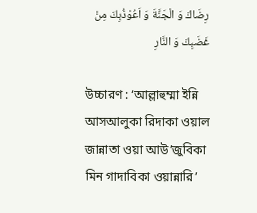رِضَاكَ وَ الْجَنَّةَ وَ اَعُوْذُبِكَ مِنْ غَضَبِكَ وَ النَّارِ

উচ্চারণ : ‘আল্লাহুম্মা ইন্নি আসআলুকা রিদাকা ওয়াল জান্নাতা ওয়া আউ’জুবিকা মিন গাদাবিকা ওয়ান্নারি’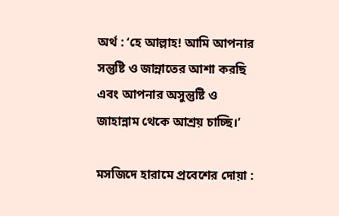অর্থ : ‘হে আল্লাহ! আমি আপনার সন্তুষ্টি ও জান্নাতের আশা করছি এবং আপনার অসুন্তুষ্টি ও জাহান্নাম থেকে আশ্রয় চাচ্ছি।’

মসজিদে হারামে প্রবেশের দোয়া :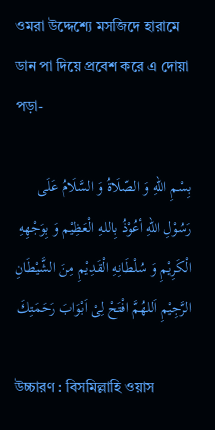ওমরা উদ্দেশ্যে মসজিদে হারামে ডান পা দিয়ে প্রবেশ করে এ দোয়া পড়া-

بِسْمِ اللهِ وَ الصّلَاةُ وَ السَّلَامُ عَلَى رَسُوْلِ اللهِ أعُوْذُ بِاللهِ الْعَظِيْم وَ بِوَجْهِهِ الْكَرِيْمِ وَ سُلْطَانِهِ الْقَدِيْمِ مِنَ الشَّيْطَانِ الرَّجِيْمِ اَللهُمَّ افْتَحْ لِىْ اَبْوَابَ رَحَمَتِكَ

উচ্চারণ : বিসমিল্লাহি ওয়াস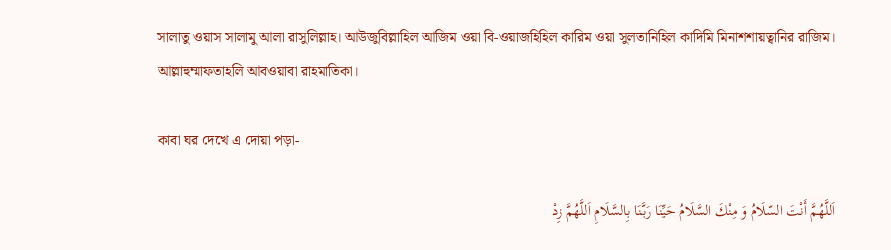সালাতু ওয়াস সালামু আলা রাসুলিল্লাহ। আউজুবিল্লাহিল আজিম ওয়া বি-ওয়াজহিহিল কারিম ওয়া সুলতানিহিল কাদিমি মিনাশশায়ত্বানির রাজিম। আল্লাহুম্মাফতাহলি আবওয়াবা রাহমাতিকা।

কাবা ঘর দেখে এ দোয়া পড়া-

اَللَّهُمَّ أَنْتَ السّلَامُ وَ مِنْكَ السَّلَامُ حَيِّنَا رَبَّنَا بِالسَّلَامِ اَللَّهُمَّ زِدْ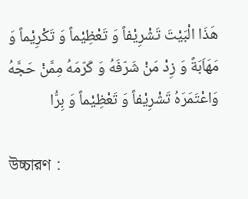هَذَا الْبَيْتَ تَشْرِيْفاً وَ تَعْظِيْماً وَ تَكْرِيْماً وَ مَهَاَبَةً وَ زِدْ مَنْ شَرّفَهُ وَ كَرّمَهُ مِمَّنْ حَجَّهُ وَاعْتَمَرَهُ تَشْرِيْفاً وَ تَعْظِيْماً وَ بِرُّا

উচ্চারণ :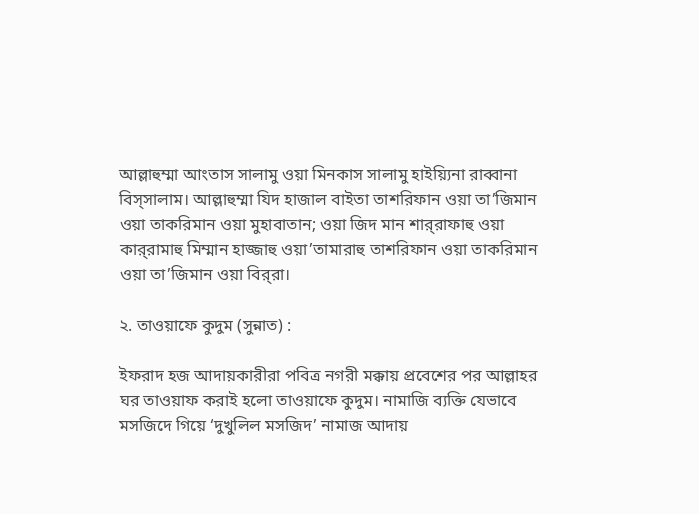আল্লাহুম্মা আংতাস সালামু ওয়া মিনকাস সালামু হাইয়্যিনা রাব্বানা বিস্‌সালাম। আল্লাহুম্মা যিদ হাজাল বাইতা তাশরিফান ওয়া তা’জিমান ওয়া তাকরিমান ওয়া মুহাবাতান; ওয়া জিদ মান শার্‌রাফাহু ওয়া কার্‌রামাহু মিম্মান হাজ্জাহু ওয়া’তামারাহু তাশরিফান ওয়া তাকরিমান ওয়া তা’জিমান ওয়া বির্‌রা।

২. তাওয়াফে কুদুম (সুন্নাত) :

ইফরাদ হজ আদায়কারীরা পবিত্র নগরী মক্কায় প্রবেশের পর আল্লাহর ঘর তাওয়াফ করাই হলো তাওয়াফে কুদুম। নামাজি ব্যক্তি যেভাবে মসজিদে গিয়ে ‘দুখুলিল মসজিদ’ নামাজ আদায়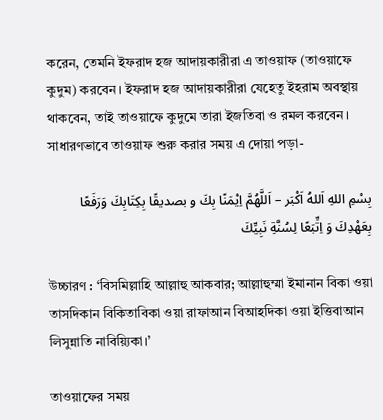করেন, তেমনি ইফরাদ হজ আদায়কারীরা এ তাওয়াফ (তাওয়াফে কুদুম) করবেন। ইফরাদ হজ আদায়কারীরা যেহেতু ইহরাম অবস্থায় থাকবেন, তাই তাওয়াফে কুদুমে তারা ইজতিবা ও রমল করবেন। সাধারণভাবে তাওয়াফ শুরু করার সময় এ দোয়া পড়া-

بِسْمِ اللهِ اَللهُ اَكْبَر – اَللَّهُمَّ اِيْمَنًا بِكَ و بصديقًا بِكِتَابِكَ وَرَفَعًا بِعَهْدِكَ وَ اِتِّبَعًا لِسُنَّةِ نَبِيِّكَ

উচ্চারণ : ‘বিসমিল্লাহি আল্লাহু আকবার; আল্লাহুম্মা ইমানান বিকা ওয়া তাসদিকান বিকিতাবিকা ওয়া রাফাআন বিআহদিকা ওয়া ইত্তিবাআন লিসুন্নাতি নাবিয়্যিকা।’

তাওয়াফের সময়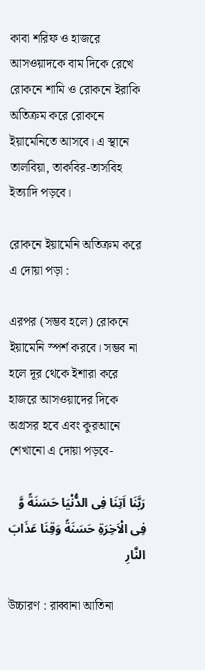কাবা শরিফ ও হাজরে আসওয়াদকে বাম দিকে রেখে রোকনে শামি ও রোকনে ইরাকি অতিক্রম করে রোকনে ইয়ামেনিতে আসবে। এ স্থানে তালবিয়া, তাকবির-তাসবিহ ইত্যাদি পড়বে।

রোকনে ইয়ামেনি অতিক্রম করে এ দোয়া পড়া :

এরপর (সম্ভব হলে) রোকনে ইয়ামেনি স্পর্শ করবে। সম্ভব না হলে দূর থেকে ইশারা করে হাজরে আসওয়াদের দিকে অগ্রসর হবে এবং কুরআনে শেখানো এ দোয়া পড়বে-

رَبَّنَا اَتِنَا فِى الدُّنْيَا حَسَنَةً وَّ فِى الْاَخِرَةِ حَسَنَةً وَقِنَا عَذَابَ النَّارِ

উচ্চারণ : রাব্বানা আতিনা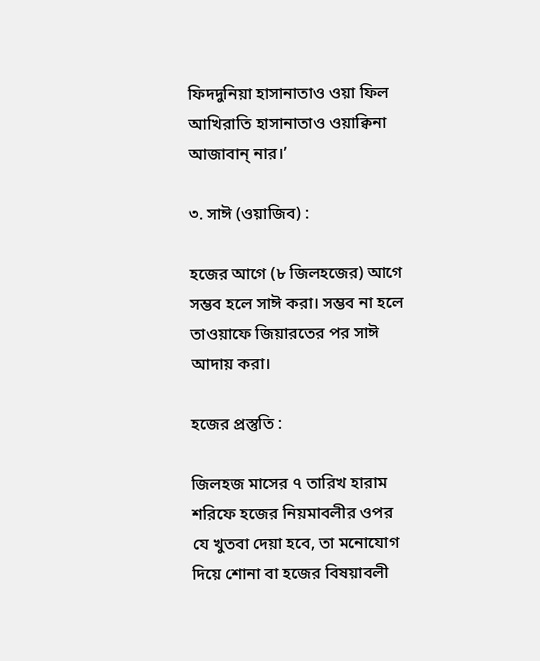ফিদদুনিয়া হাসানাতাও ওয়া ফিল আখিরাতি হাসানাতাও ওয়াক্বিনা আজাবান্ নার।’

৩. সাঈ (ওয়াজিব) :

হজের আগে (৮ জিলহজের) আগে সম্ভব হলে সাঈ করা। সম্ভব না হলে তাওয়াফে জিয়ারতের পর সাঈ আদায় করা।

হজের প্রস্তুতি :

জিলহজ মাসের ৭ তারিখ হারাম শরিফে হজের নিয়মাবলীর ওপর যে খুতবা দেয়া হবে, তা মনোযোগ দিয়ে শোনা বা হজের বিষয়াবলী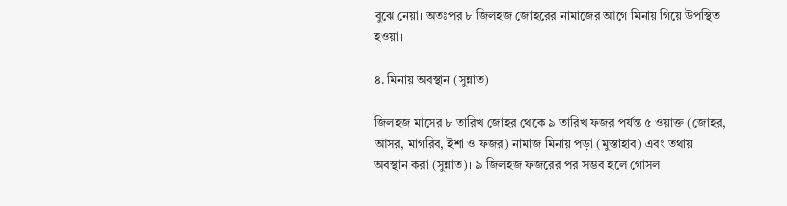বুঝে নেয়া। অতঃপর ৮ জিলহজ জোহরের নামাজের আগে মিনায় গিয়ে উপস্থিত হওয়া।

৪. মিনায় অবস্থান (সুন্নাত)

জিলহজ মাসের ৮ তারিখ জোহর থেকে ৯ তারিখ ফজর পর্যন্ত ৫ ওয়াক্ত (জোহর, আসর, মাগরিব, ইশা ও ফজর) নামাজ মিনায় পড়া (মুস্তাহাব) এবং তথায় অবস্থান করা (সুন্নাত)। ৯ জিলহজ ফজরের পর সম্ভব হলে গোসল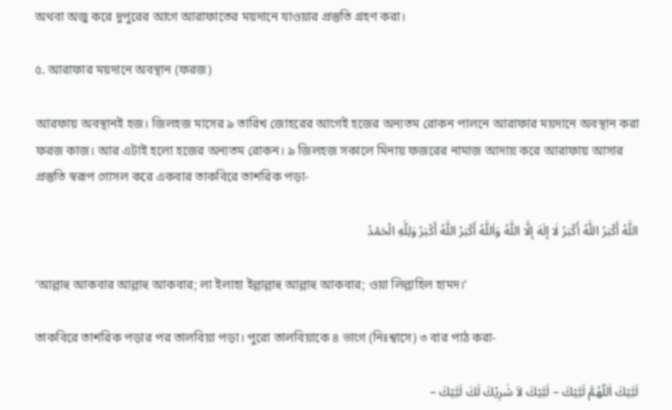অথবা অজু করে দুপুরের আগে আরাফাতের ময়দানে যাওয়ার প্রস্তুতি গ্রহণ করা।

৫. আরাফার ময়দানে অবস্থান (ফরজ)

আরফায় অবস্থানই হজ। জিলহজ মাসের ৯ তারিখ জোহরের আগেই হজের অন্যতম রোকন পালনে আরাফার ময়দানে অবস্থান করা ফরজ কাজ। আর এটাই হলো হজের অন্যতম রোকন। ৯ জিলহজ সকালে মিনায় ফজরের নামাজ আদায় করে আরাফায় আসার প্রস্তুতি স্বরূপ গোসল করে একবার তাকবিরে তাশরিক পড়া-

اللَّهُ أَكْبَرُ اللَّهُ أَكْبَرُ لَا إلَهَ إلَّا اللَّهُ وَاَللَّهُ أَكْبَرُ اللَّهُ أَكْبَرُ وَلِلَّهِ الْحَمْدُ

‘আল্লাহু আকবার আল্লাহু আকবার; লা ইলাহা ইল্লাল্লাহু আল্লাহু আকবার; ওয়া লিল্লাহিল হামদ।’

তাকবিরে তাশরিক পড়ার পর তালবিয়া পড়া। পুরো তালবিয়াকে ৪ ভাগে (নিঃশ্বাসে) ৩ বার পাঠ করা-

لَبَّيْكَ اَللّهُمَّ لَبَّيْكَ – لَبَّيْكَ لاَ شَرِيْكَ لَكَ لَبَّيْكَ –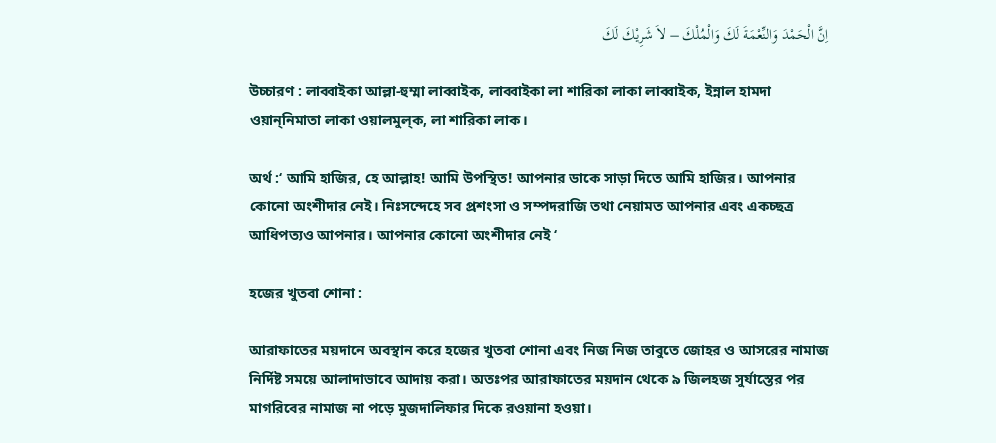اِنَّ الْحَمْدَ وَالنِّعْمَةَ لَكَ وَالْمُلْكَ – لاَ شَرِيْكَ لَكَ

উচ্চারণ : লাব্বাইকা আল্লা-হুম্মা লাব্বাইক, লাব্বাইকা লা শারিকা লাকা লাব্বাইক, ইন্নাল হামদা ওয়ান্‌নিমাতা লাকা ওয়ালমুল্‌ক, লা শারিকা লাক।

অর্থ :‘ আমি হাজির, হে আল্লাহ! আমি উপস্থিত! আপনার ডাকে সাড়া দিতে আমি হাজির। আপনার কোনো অংশীদার নেই। নিঃসন্দেহে সব প্রশংসা ও সম্পদরাজি তথা নেয়ামত আপনার এবং একচ্ছত্র আধিপত্যও আপনার। আপনার কোনো অংশীদার নেই ‘

হজের খুতবা শোনা :

আরাফাতের ময়দানে অবস্থান করে হজের খুতবা শোনা এবং নিজ নিজ তাবুতে জোহর ও আসরের নামাজ নির্দিষ্ট সময়ে আলাদাভাবে আদায় করা। অতঃপর আরাফাতের ময়দান থেকে ৯ জিলহজ সুর্যাস্তের পর মাগরিবের নামাজ না পড়ে মুজদালিফার দিকে রওয়ানা হওয়া।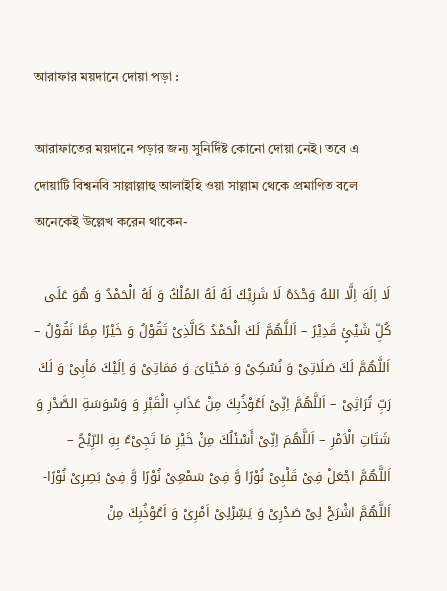আরাফার ময়দানে দোয়া পড়া :

আরাফাতের ময়দানে পড়ার জন্য সুনির্দিষ্ট কোনো দোয়া নেই। তবে এ দোয়াটি বিশ্বনবি সাল্লাল্লাহু আলাইহি ওয়া সাল্লাম থেকে প্রমাণিত বলে অনেকেই উল্লেখ করেন থাকেন-

لَا اِلَهَ اِلَّا اللهُ وَحْدَهُ لَا شَرِيْكَ لَهُ لَهُ المُلْكُ وَ لَهُ الْحَمْدُ وَ هُوَ عَلَى كُلِّ شَيْئٍ قَدِيْرً – اَللَّهُمَّ لَكَ الْحَمْدُ كَالَّذِىْ تَقُوْلُ وَ خَيْرًا مِمَّا نَقُوْلُ – اَللَّهُمَّ لَكَ صَلَاتِىْ وَ نُسُكِىْ وَ مَحْيَاىَ وَ مَمَاتِىْ وَ اِلَيْكَ مَأبِىْ وَ لَكَ رَبِّ تُرَاثِىْ – اَللَّهُمَّ اِنِّىْ اَعُوْذُبِكَ مِنْ عَذَابِ الْقَبْرِ وَ وَسْوَسَةِ الصَّدْرِ وَ شَتَاتِ الْاَمْرِ – اَللَّهُمَ اِنِّىْ أَسْئَلُكَ مِنْ خَيْرِ مَا تَجِىْءُ بِهِ الرِّيْحُ – اَللَّهُمَّ اجْعَلْ فِىْ قَلْبِىْ نُوْرًا وَّ فِىْ سَمْعِىْ نُوْرًا وَّ فِىْ بَصِرِىْ نُوْرًا- اَللَّهُمَّ اشْرَحْ لِىْ صَدْرِىْ وَ يَسِّرْلِىْ اَمْرِىْ وَ اَعُوْذُبِكَ مِنْ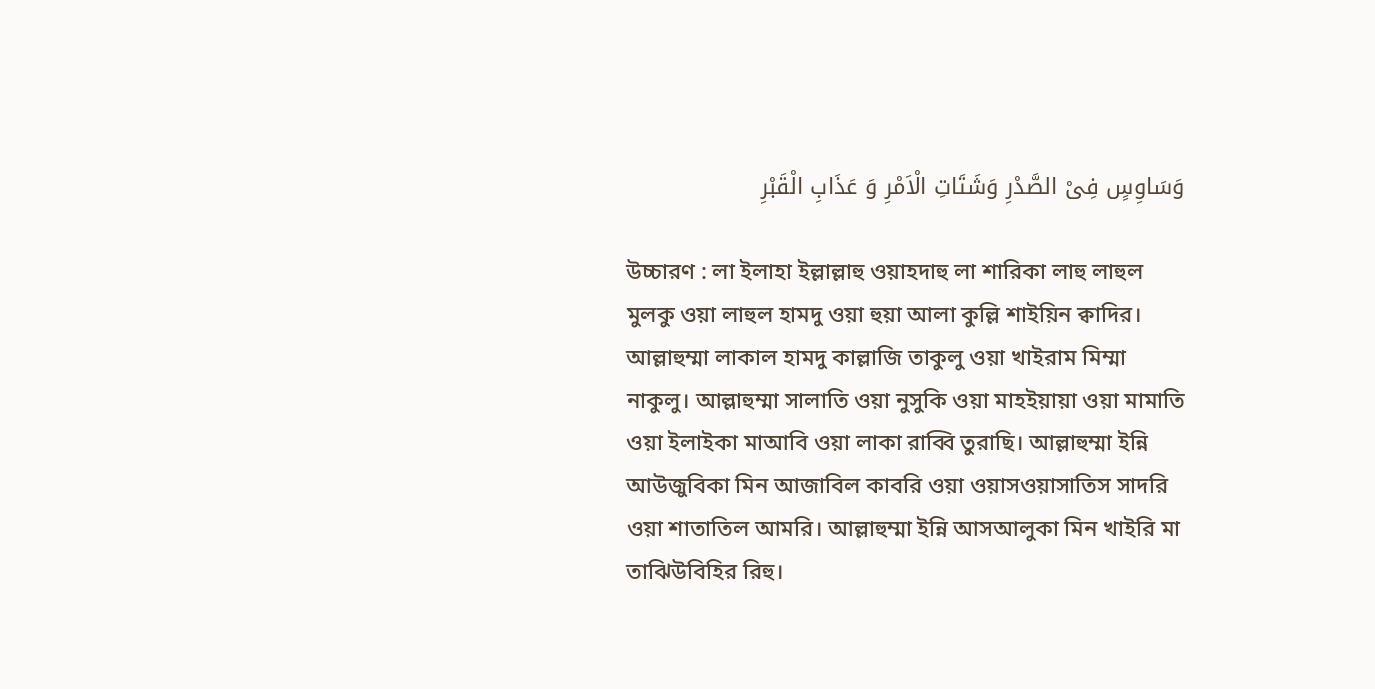وَسَاوِسٍ فِىْ الصَّدْرِ وَشَتَاتِ الْاَمْرِ وَ عَذَابِ الْقَبْرِ

উচ্চারণ : লা ইলাহা ইল্লাল্লাহু ওয়াহদাহু লা শারিকা লাহু লাহুল মুলকু ওয়া লাহুল হামদু ওয়া হুয়া আলা কুল্লি শাইয়িন ক্বাদির। আল্লাহুম্মা লাকাল হামদু কাল্লাজি তাকুলু ওয়া খাইরাম মিম্মা নাকুলু। আল্লাহুম্মা সালাতি ওয়া নুসুকি ওয়া মাহইয়ায়া ওয়া মামাতি ওয়া ইলাইকা মাআবি ওয়া লাকা রাব্বি তুরাছি। আল্লাহুম্মা ইন্নি আউজুবিকা মিন আজাবিল কাবরি ওয়া ওয়াসওয়াসাতিস সাদরি ওয়া শাতাতিল আমরি। আল্লাহুম্মা ইন্নি আসআলুকা মিন খাইরি মা তাঝিউবিহির রিহু।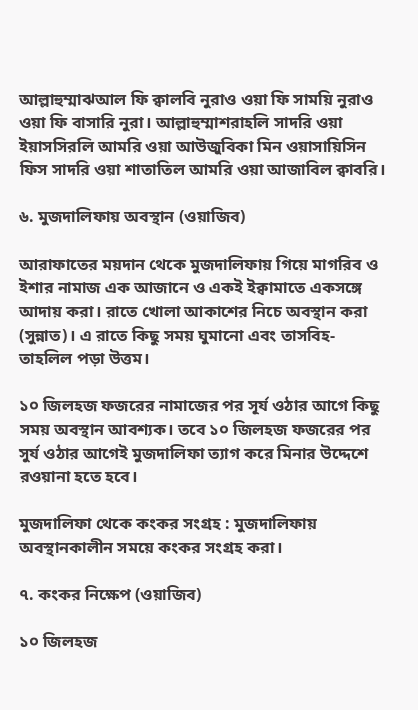আল্লাহুম্মাঝআল ফি ক্বালবি নুরাও ওয়া ফি সাময়ি নুরাও ওয়া ফি বাসারি নুরা। আল্লাহুম্মাশরাহলি সাদরি ওয়া ইয়াসসিরলি আমরি ওয়া আউজুবিকা মিন ওয়াসায়িসিন ফিস সাদরি ওয়া শাতাতিল আমরি ওয়া আজাবিল ক্বাবরি।

৬. মুজদালিফায় অবস্থান (ওয়াজিব)

আরাফাতের ময়দান থেকে মুজদালিফায় গিয়ে মাগরিব ও ইশার নামাজ এক আজানে ও একই ইক্বামাতে একসঙ্গে আদায় করা। রাতে খোলা আকাশের নিচে অবস্থান করা (সুন্নাত)। এ রাতে কিছু সময় ঘুমানো এবং তাসবিহ-তাহলিল পড়া উত্তম।

১০ জিলহজ ফজরের নামাজের পর সূর্য ওঠার আগে কিছু সময় অবস্থান আবশ্যক। তবে ১০ জিলহজ ফজরের পর সুর্য ওঠার আগেই মুজদালিফা ত্যাগ করে মিনার উদ্দেশে রওয়ানা হতে হবে।

মুজদালিফা থেকে কংকর সংগ্রহ : মুজদালিফায় অবস্থানকালীন সময়ে কংকর সংগ্রহ করা।

৭. কংকর নিক্ষেপ (ওয়াজিব)

১০ জিলহজ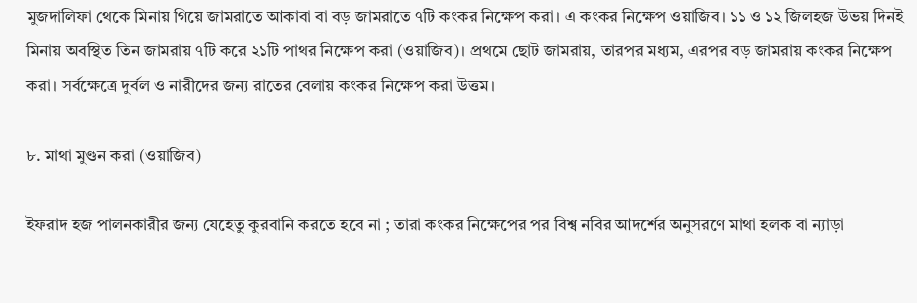মুজদালিফা থেকে মিনায় গিয়ে জামরাতে আকাবা বা বড় জামরাতে ৭টি কংকর নিক্ষেপ করা। এ কংকর নিক্ষেপ ওয়াজিব। ১১ ও ১২ জিলহজ উভয় দিনই মিনায় অবস্থিত তিন জামরায় ৭টি করে ২১টি পাথর নিক্ষেপ করা (ওয়াজিব)। প্রথমে ছোট জামরায়, তারপর মধ্যম, এরপর বড় জামরায় কংকর নিক্ষেপ করা। সর্বক্ষেত্রে দুর্বল ও নারীদের জন্য রাতের বেলায় কংকর নিক্ষেপ করা উত্তম।

৮. মাথা মুণ্ডন করা (ওয়াজিব)

ইফরাদ হজ পালনকারীর জন্য যেহেতু কুরবানি করতে হবে না ; তারা কংকর নিক্ষেপের পর বিশ্ব নবির আদর্শের অনুসরণে মাথা হলক বা ন্যাড়া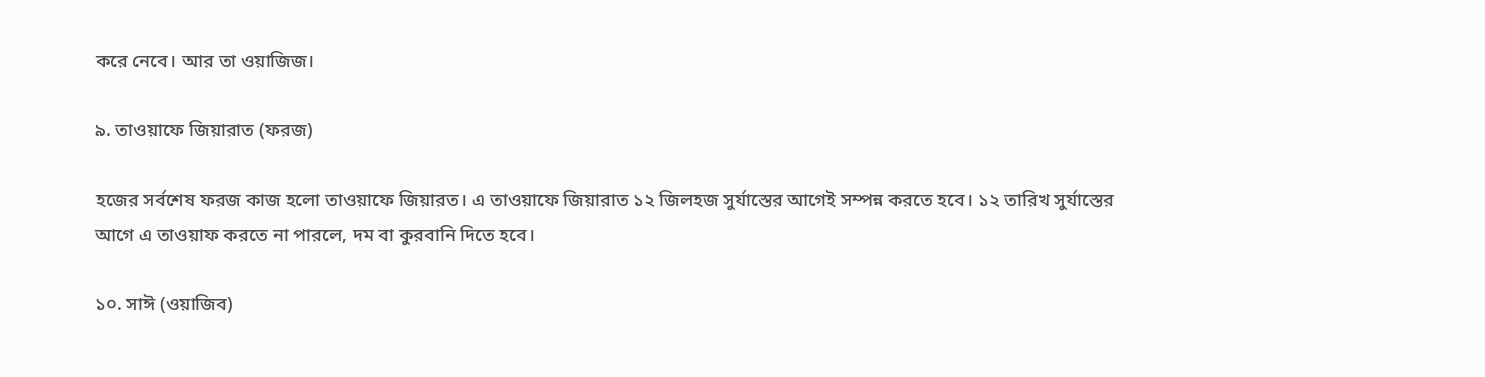করে নেবে। আর তা ওয়াজিজ।

৯. তাওয়াফে জিয়ারাত (ফরজ)

হজের সর্বশেষ ফরজ কাজ হলো তাওয়াফে জিয়ারত। এ তাওয়াফে জিয়ারাত ১২ জিলহজ সুর্যাস্তের আগেই সম্পন্ন করতে হবে। ১২ তারিখ সুর্যাস্তের আগে এ তাওয়াফ করতে না পারলে, দম বা কুরবানি দিতে হবে।

১০. সাঈ (ওয়াজিব)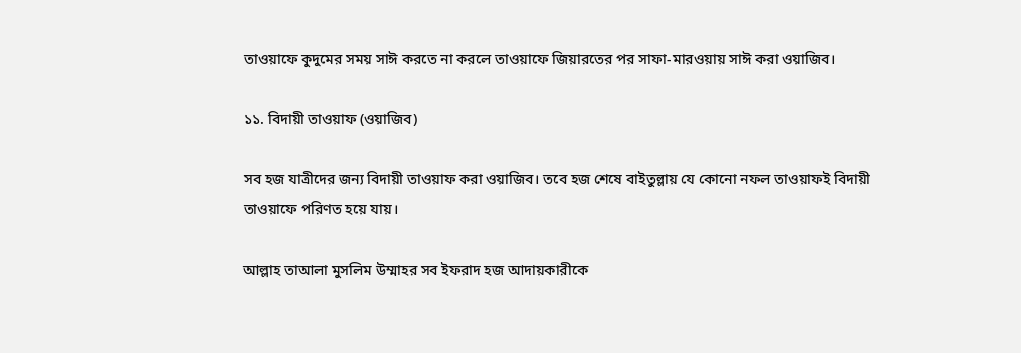তাওয়াফে কুদুমের সময় সাঈ করতে না করলে তাওয়াফে জিয়ারতের পর সাফা-মারওয়ায় সাঈ করা ওয়াজিব।

১১. বিদায়ী তাওয়াফ (ওয়াজিব)

সব হজ যাত্রীদের জন্য বিদায়ী তাওয়াফ করা ওয়াজিব। তবে হজ শেষে বাইতুল্লায় যে কোনো নফল তাওয়াফই বিদায়ী তাওয়াফে পরিণত হয়ে যায়।

আল্লাহ তাআলা মুসলিম উম্মাহর সব ইফরাদ হজ আদায়কারীকে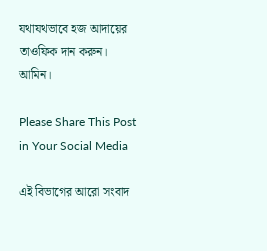যথাযথভাবে হজ আদায়ের তাওফিক দান করুন। আমিন।

Please Share This Post in Your Social Media

এই বিভাগের আরো সংবাদ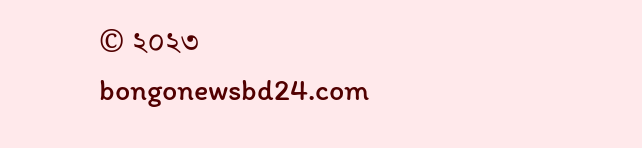© ২০২৩ bongonewsbd24.com